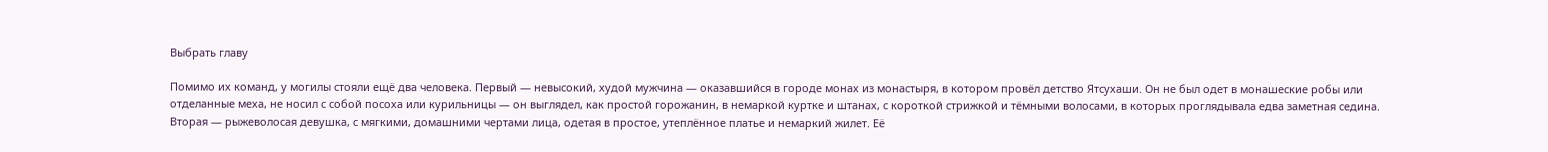Выбрать главу

Помимо их команд, у могилы стояли ещё два человека. Первый — невысокий, худой мужчина — оказавшийся в городе монах из монастыря, в котором провёл детство Ятсухаши. Он не был одет в монашеские робы или отделанные меха, не носил с собой посоха или курильницы — он выглядел, как простой горожанин, в немаркой куртке и штанах, с короткой стрижкой и тёмными волосами, в которых проглядывала едва заметная седина. Вторая — рыжеволосая девушка, с мягкими, домашними чертами лица, одетая в простое, утеплённое платье и немаркий жилет. Её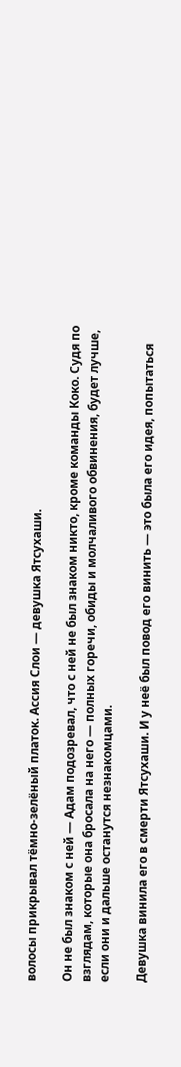волосы прикрывал тёмно-зелёный платок. Ассия Слои — девушка Ятсухаши.

Он не был знаком с ней — Адам подозревал, что с ней не был знаком никто, кроме команды Коко. Судя по взглядам, которые она бросала на него — полных горечи, обиды и молчаливого обвинения, будет лучше, если они и дальше останутся незнакомцами.

Девушка винила его в смерти Ятсухаши. И у неё был повод его винить — это была его идея, попытаться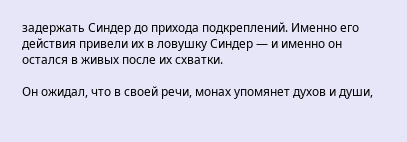задержать Синдер до прихода подкреплений. Именно его действия привели их в ловушку Синдер — и именно он остался в живых после их схватки.

Он ожидал, что в своей речи, монах упомянет духов и души,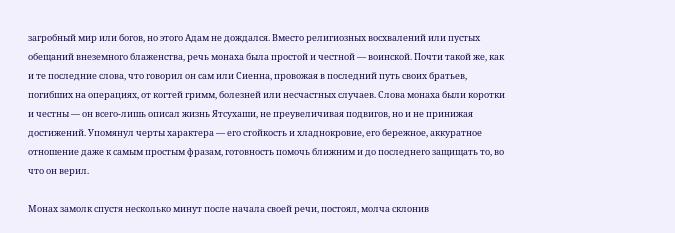загробный мир или богов, но этого Адам не дождался. Вместо религиозных восхвалений или пустых обещаний внеземного блаженства, речь монаха была простой и честной — воинской. Почти такой же, как и те последние слова, что говорил он сам или Сиенна, провожая в последний путь своих братьев, погибших на операциях, от когтей гримм, болезней или несчастных случаев. Слова монаха были коротки и честны — он всего-лишь описал жизнь Ятсухаши, не преувеличивая подвигов, но и не принижая достижений. Упомянул черты характера — его стойкость и хладнокровие, его бережное, аккуратное отношение даже к самым простым фразам, готовность помочь ближним и до последнего защищать то, во что он верил.

Монах замолк спустя несколько минут после начала своей речи, постоял, молча склонив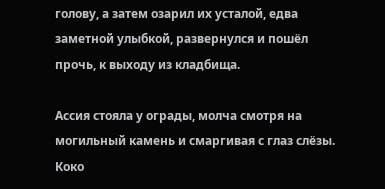голову, а затем озарил их усталой, едва заметной улыбкой, развернулся и пошёл прочь, к выходу из кладбища.

Ассия стояла у ограды, молча смотря на могильный камень и смаргивая с глаз слёзы. Коко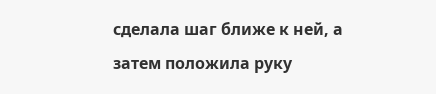сделала шаг ближе к ней, а затем положила руку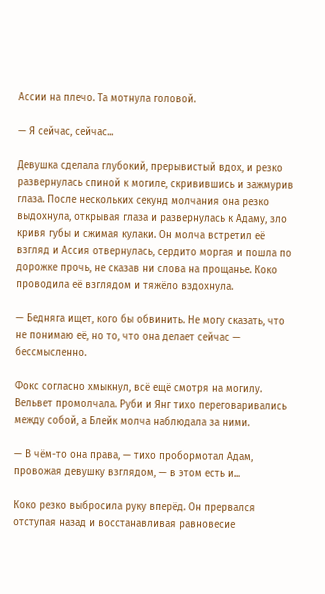Ассии на плечо. Та мотнула головой.

— Я сейчас, сейчас...

Девушка сделала глубокий, прерывистый вдох, и резко развернулась спиной к могиле, скривившись и зажмурив глаза. После нескольких секунд молчания она резко выдохнула, открывая глаза и развернулась к Адаму, зло кривя губы и сжимая кулаки. Он молча встретил её взгляд и Ассия отвернулась, сердито моргая и пошла по дорожке прочь, не сказав ни слова на прощанье. Коко проводила её взглядом и тяжёло вздохнула.

— Бедняга ищет, кого бы обвинить. Не могу сказать, что не понимаю её, но то, что она делает сейчас — бессмысленно.

Фокс согласно хмыкнул, всё ещё смотря на могилу. Вельвет промолчала. Руби и Янг тихо переговаривались между собой, а Блейк молча наблюдала за ними.

— В чём-то она права, — тихо пробормотал Адам, провожая девушку взглядом, — в этом есть и...

Коко резко выбросила руку вперёд. Он прервался отступая назад и восстанавливая равновесие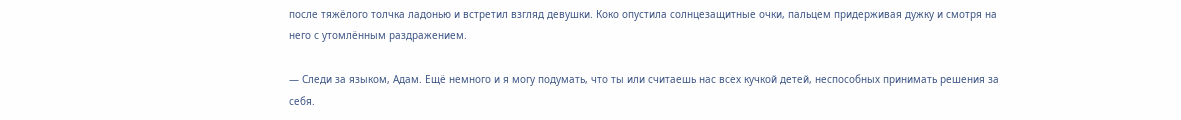после тяжёлого толчка ладонью и встретил взгляд девушки. Коко опустила солнцезащитные очки, пальцем придерживая дужку и смотря на него с утомлённым раздражением.

— Следи за языком, Адам. Ещё немного и я могу подумать, что ты или считаешь нас всех кучкой детей, неспособных принимать решения за себя.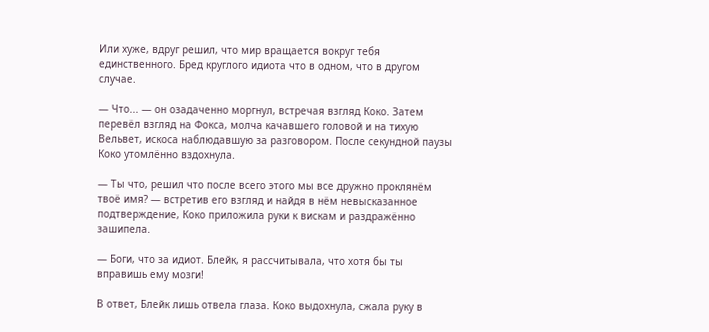Или хуже, вдруг решил, что мир вращается вокруг тебя единственного. Бред круглого идиота что в одном, что в другом случае.

— Что... — он озадаченно моргнул, встречая взгляд Коко. Затем перевёл взгляд на Фокса, молча качавшего головой и на тихую Вельвет, искоса наблюдавшую за разговором. После секундной паузы Коко утомлённо вздохнула.

— Ты что, решил что после всего этого мы все дружно проклянём твоё имя? — встретив его взгляд и найдя в нём невысказанное подтверждение, Коко приложила руки к вискам и раздражённо зашипела.

— Боги, что за идиот. Блейк, я рассчитывала, что хотя бы ты вправишь ему мозги!

В ответ, Блейк лишь отвела глаза. Коко выдохнула, сжала руку в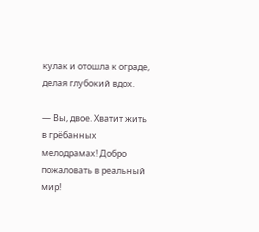кулак и отошла к ограде, делая глубокий вдох.

— Вы, двое. Хватит жить в грёбанных мелодрамах! Добро пожаловать в реальный мир!